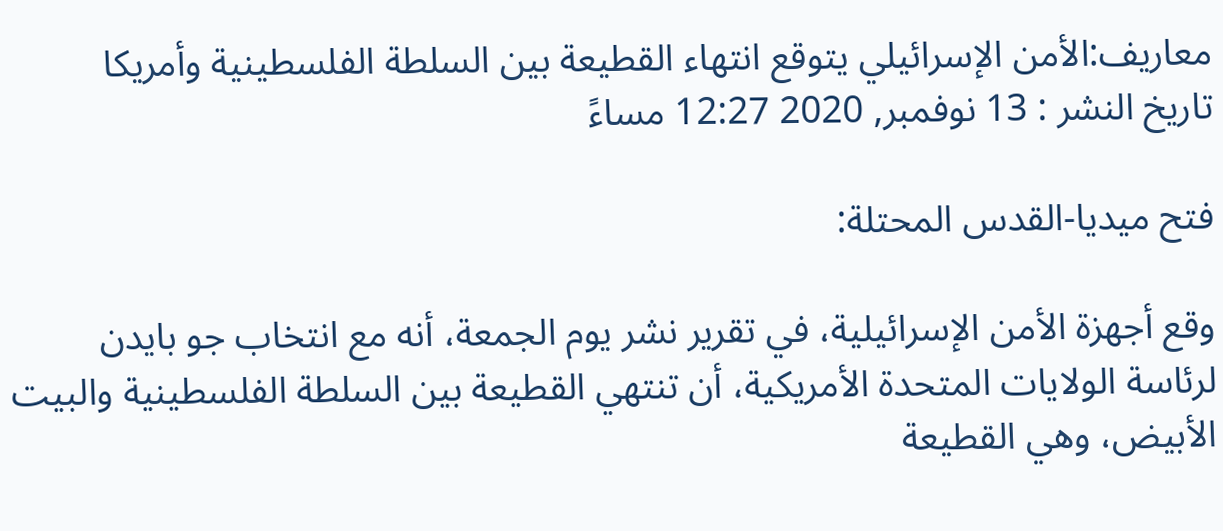معاريف:الأمن الإسرائيلي يتوقع انتهاء القطيعة بين السلطة الفلسطينية وأمريكا
تاريخ النشر : 13 نوفمبر, 2020 12:27 مساءً

فتح ميديا-القدس المحتلة:

وقع أجهزة الأمن الإسرائيلية، في تقرير نشر يوم الجمعة، أنه مع انتخاب جو بايدن لرئاسة الولايات المتحدة الأمريكية، أن تنتهي القطيعة بين السلطة الفلسطينية والبيت الأبيض، وهي القطيعة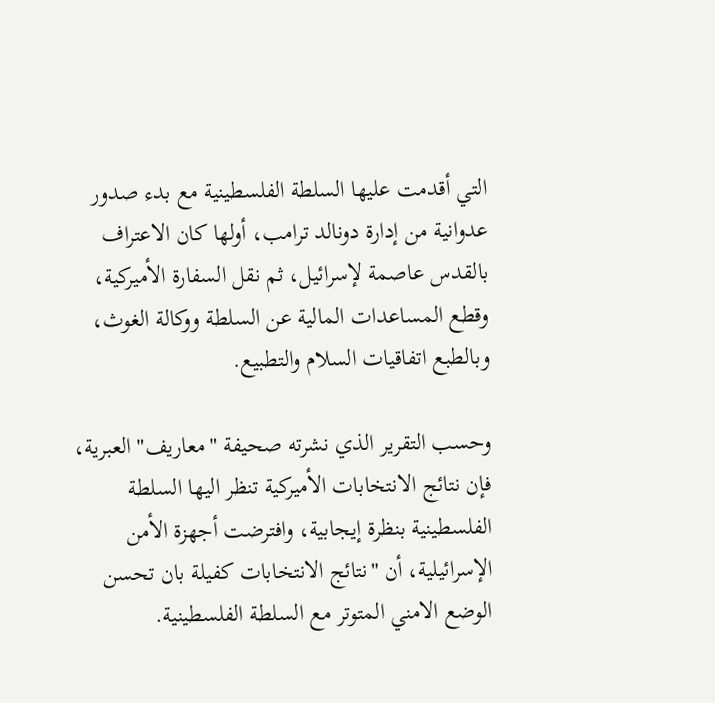التي أقدمت عليها السلطة الفلسطينية مع بدء صدور عدوانية من إدارة دونالد ترامب، أولها كان الاعتراف بالقدس عاصمة لإسرائيل، ثم نقل السفارة الأميركية، وقطع المساعدات المالية عن السلطة ووكالة الغوث، وبالطبع اتفاقيات السلام والتطبيع.

وحسب التقرير الذي نشرته صحيفة "معاريف" العبرية، فإن نتائج الانتخابات الأميركية تنظر اليها السلطة الفلسطينية بنظرة إيجابية، وافترضت أجهزة الأمن الإسرائيلية، أن "نتائج الانتخابات كفيلة بان تحسن الوضع الامني المتوتر مع السلطة الفلسطينية.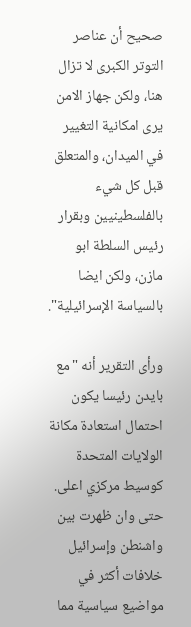صحيح أن عناصر التوتر الكبرى لا تزال هنا، ولكن جهاز الامن يرى امكانية التغيير في الميدان، والمتعلق قبل كل شيء بالفلسطينيين وبقرار رئيس السلطة ابو مازن، ولكن ايضا بالسياسة الإسرائيلية".

ورأى التقرير أنه "مع بايدن رئيسا يكون احتمال استعادة مكانة الولايات المتحدة كوسيط مركزي اعلى. حتى وان ظهرت بين واشنطن وإسرائيل خلافات أكثر في مواضيع سياسية مما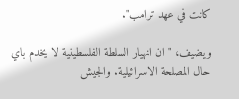كانت في عهد ترامب".

ويضيف، "ان انهيار السلطة الفلسطينية لا يخدم باي حال المصلحة الاسرائيلية. والجيش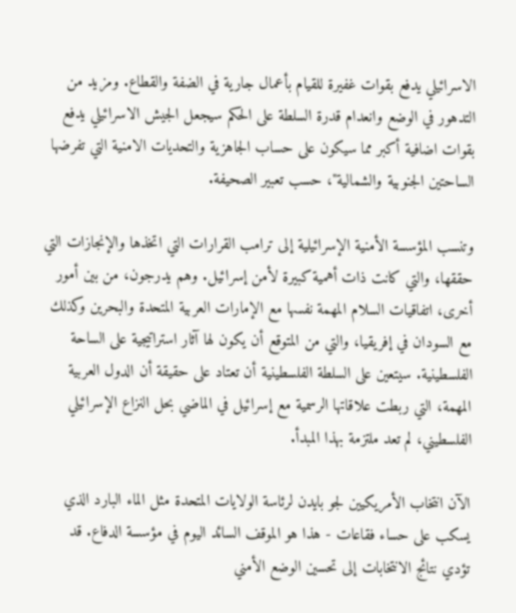الاسرائيلي يدفع بقوات غفيرة للقيام بأعمال جارية في الضفة والقطاع. ومزيد من التدهور في الوضع وانعدام قدرة السلطة على الحكم سيجعل الجيش الاسرائيلي يدفع بقوات اضافية أكبر مما سيكون على حساب الجاهزية والتحديات الامنية التي تفرضها الساحتين الجنوبية والشمالية"، حسب تعبير الصحيفة.

وتنسب المؤسسة الأمنية الإسرائيلية إلى ترامب القرارات التي اتخذها والإنجازات التي حققها، والتي كانت ذات أهمية كبيرة لأمن إسرائيل. وهم يدرجون، من بين أمور أخرى، اتفاقيات السلام المهمة نفسها مع الإمارات العربية المتحدة والبحرين وكذلك مع السودان في إفريقيا، والتي من المتوقع أن يكون لها آثار استراتيجية على الساحة الفلسطينية. سيتعين على السلطة الفلسطينية أن تعتاد على حقيقة أن الدول العربية المهمة، التي ربطت علاقاتها الرسمية مع إسرائيل في الماضي بحل النزاع الإسرائيلي الفلسطيني، لم تعد ملتزمة بهذا المبدأ.

الآن انتخاب الأمريكيين لجو بايدن لرئاسة الولايات المتحدة مثل الماء البارد الذي يسكب على حساء فقاعات - هذا هو الموقف السائد اليوم في مؤسسة الدفاع. قد تؤدي نتائج الانتخابات إلى تحسين الوضع الأمني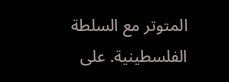المتوتر مع السلطة الفلسطينية. على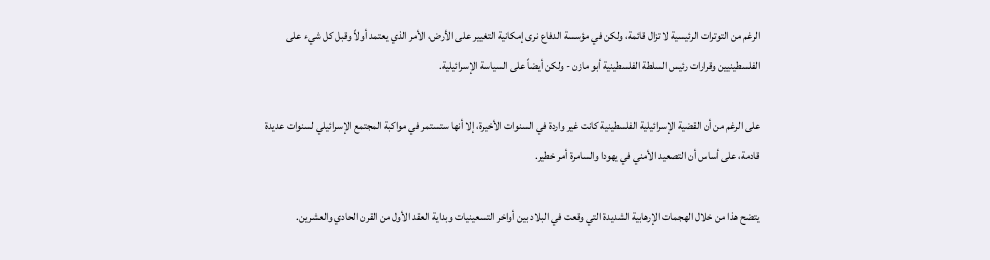الرغم من التوترات الرئيسية لا تزال قائمة، ولكن في مؤسسة الدفاع نرى إمكانية التغيير على الأرض، الأمر الذي يعتمد أولاً وقبل كل شيء على الفلسطينيين وقرارات رئيس السلطة الفلسطينية أبو مازن - ولكن أيضاً على السياسة الإسرائيلية.

على الرغم من أن القضية الإسرائيلية الفلسطينية كانت غير واردة في السنوات الأخيرة، إلا أنها ستستمر في مواكبة المجتمع الإسرائيلي لسنوات عديدة قادمة، على أساس أن التصعيد الأمني في يهودا والسامرة أمر خطير.

يتضح هذا من خلال الهجمات الإرهابية الشديدة التي وقعت في البلاد بين أواخر التسعينيات وبداية العقد الأول من القرن الحادي والعشرين.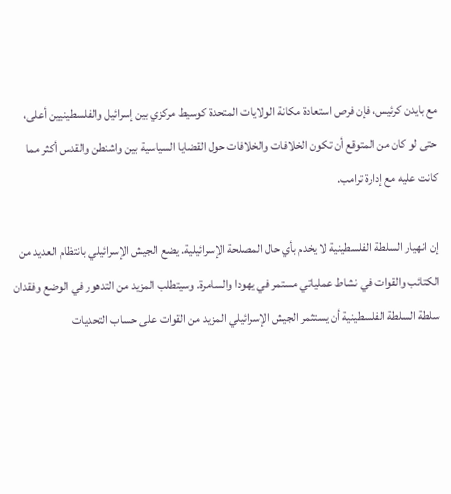مع بايدن كرئيس، فإن فرص استعادة مكانة الولايات المتحدة كوسيط مركزي بين إسرائيل والفلسطينيين أعلى، حتى لو كان من المتوقع أن تكون الخلافات والخلافات حول القضايا السياسية بين واشنطن والقدس أكثر مما كانت عليه مع إدارة ترامب.

إن انهيار السلطة الفلسطينية لا يخدم بأي حال المصلحة الإسرائيلية. يضع الجيش الإسرائيلي بانتظام العديد من الكتائب والقوات في نشاط عملياتي مستمر في يهودا والسامرة. وسيتطلب المزيد من التدهور في الوضع وفقدان سلطة السلطة الفلسطينية أن يستثمر الجيش الإسرائيلي المزيد من القوات على حساب التحديات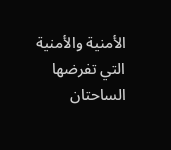الأمنية والأمنية التي تفرضها الساحتان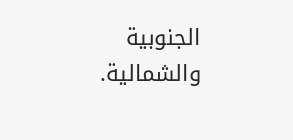الجنوبية والشمالية.